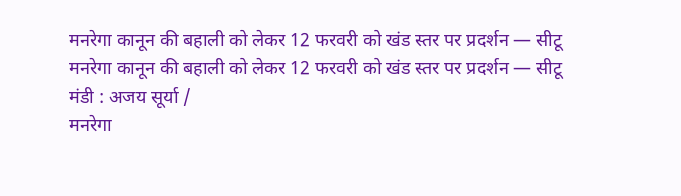मनरेगा कानून की बहाली को लेकर 12 फरवरी को खंड स्तर पर प्रदर्शन — सीटू
मनरेगा कानून की बहाली को लेकर 12 फरवरी को खंड स्तर पर प्रदर्शन — सीटू
मंडी : अजय सूर्या /
मनरेगा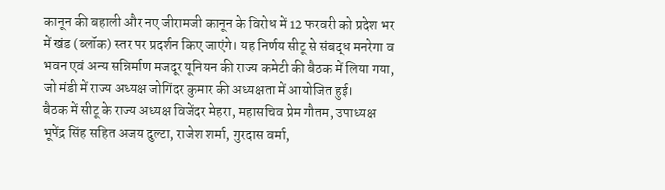कानून की बहाली और नए जीरामजी कानून के विरोध में 12 फरवरी को प्रदेश भर में खंड (ब्लॉक) स्तर पर प्रदर्शन किए जाएंगे। यह निर्णय सीटू से संबद्ध मनरेगा व भवन एवं अन्य सन्निर्माण मजदूर यूनियन की राज्य कमेटी की बैठक में लिया गया, जो मंडी में राज्य अध्यक्ष जोगिंदर कुमार की अध्यक्षता में आयोजित हुई।
बैठक में सीटू के राज्य अध्यक्ष विजेंदर मेहरा, महासचिव प्रेम गौतम, उपाध्यक्ष भूपेंद्र सिंह सहित अजय दुल्टा, राजेश शर्मा, गुरदास वर्मा,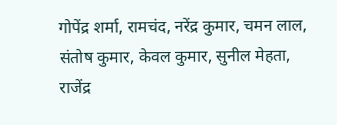गोपेंद्र शर्मा, रामचंद, नरेंद्र कुमार, चमन लाल, संतोष कुमार, केवल कुमार, सुनील मेहता, राजेंद्र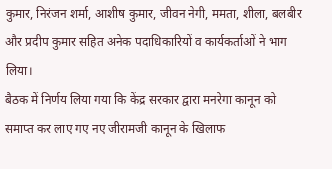कुमार, निरंजन शर्मा, आशीष कुमार, जीवन नेगी, ममता, शीला, बलबीर और प्रदीप कुमार सहित अनेक पदाधिकारियों व कार्यकर्ताओं ने भाग लिया।
बैठक में निर्णय लिया गया कि केंद्र सरकार द्वारा मनरेगा कानून को समाप्त कर लाए गए नए जीरामजी कानून के खिलाफ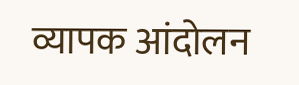व्यापक आंदोलन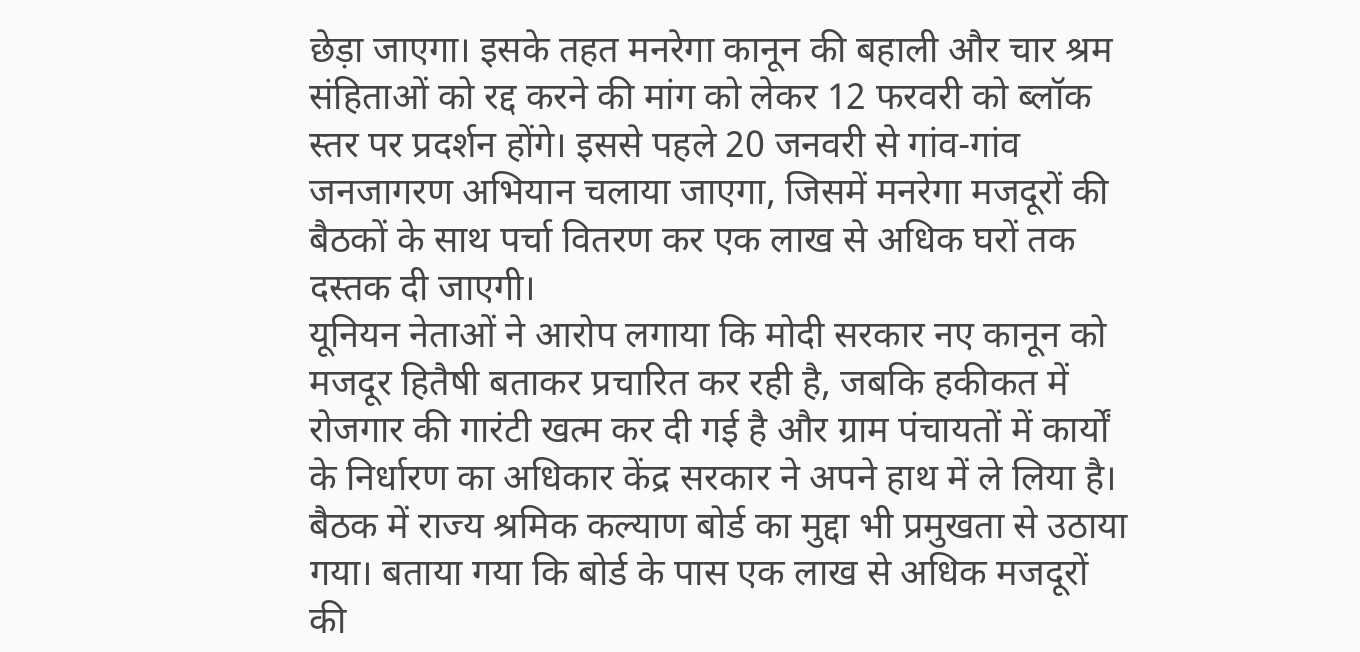छेड़ा जाएगा। इसके तहत मनरेगा कानून की बहाली और चार श्रम संहिताओं को रद्द करने की मांग को लेकर 12 फरवरी को ब्लॉक स्तर पर प्रदर्शन होंगे। इससे पहले 20 जनवरी से गांव-गांव जनजागरण अभियान चलाया जाएगा, जिसमें मनरेगा मजदूरों की बैठकों के साथ पर्चा वितरण कर एक लाख से अधिक घरों तक दस्तक दी जाएगी।
यूनियन नेताओं ने आरोप लगाया कि मोदी सरकार नए कानून को मजदूर हितैषी बताकर प्रचारित कर रही है, जबकि हकीकत में रोजगार की गारंटी खत्म कर दी गई है और ग्राम पंचायतों में कार्यों के निर्धारण का अधिकार केंद्र सरकार ने अपने हाथ में ले लिया है।
बैठक में राज्य श्रमिक कल्याण बोर्ड का मुद्दा भी प्रमुखता से उठाया गया। बताया गया कि बोर्ड के पास एक लाख से अधिक मजदूरों की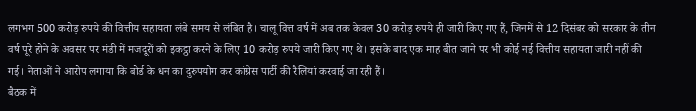लगभग 500 करोड़ रुपये की वित्तीय सहायता लंबे समय से लंबित है। चालू वित्त वर्ष में अब तक केवल 30 करोड़ रुपये ही जारी किए गए हैं, जिनमें से 12 दिसंबर को सरकार के तीन वर्ष पूरे होने के अवसर पर मंडी में मजदूरों को इकट्ठा करने के लिए 10 करोड़ रुपये जारी किए गए थे। इसके बाद एक माह बीत जाने पर भी कोई नई वित्तीय सहायता जारी नहीं की गई। नेताओं ने आरोप लगाया कि बोर्ड के धन का दुरुपयोग कर कांग्रेस पार्टी की रैलियां करवाई जा रही हैं।
बैठक में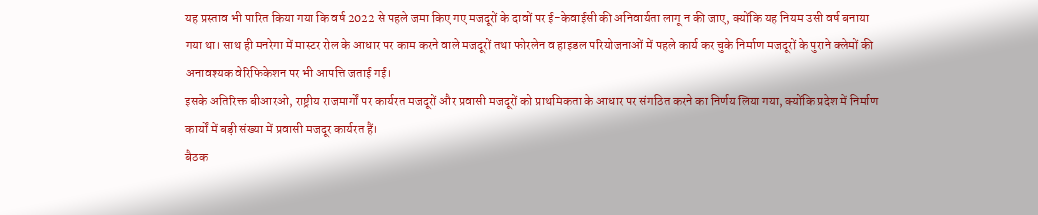यह प्रस्ताव भी पारित किया गया कि वर्ष 2022 से पहले जमा किए गए मजदूरों के दावों पर ई-केवाईसी की अनिवार्यता लागू न की जाए, क्योंकि यह नियम उसी वर्ष बनाया गया था। साथ ही मनरेगा में मास्टर रोल के आधार पर काम करने वाले मजदूरों तथा फोरलेन व हाइडल परियोजनाओं में पहले कार्य कर चुके निर्माण मजदूरों के पुराने क्लेमों की अनावश्यक वेरिफिकेशन पर भी आपत्ति जताई गई।
इसके अतिरिक्त बीआरओ, राष्ट्रीय राजमार्गों पर कार्यरत मजदूरों और प्रवासी मजदूरों को प्राथमिकता के आधार पर संगठित करने का निर्णय लिया गया, क्योंकि प्रदेश में निर्माण कार्यों में बड़ी संख्या में प्रवासी मजदूर कार्यरत हैं।
बैठक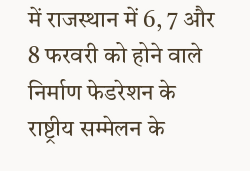में राजस्थान में 6, 7 और 8 फरवरी को होने वाले निर्माण फेडरेशन के राष्ट्रीय सम्मेलन के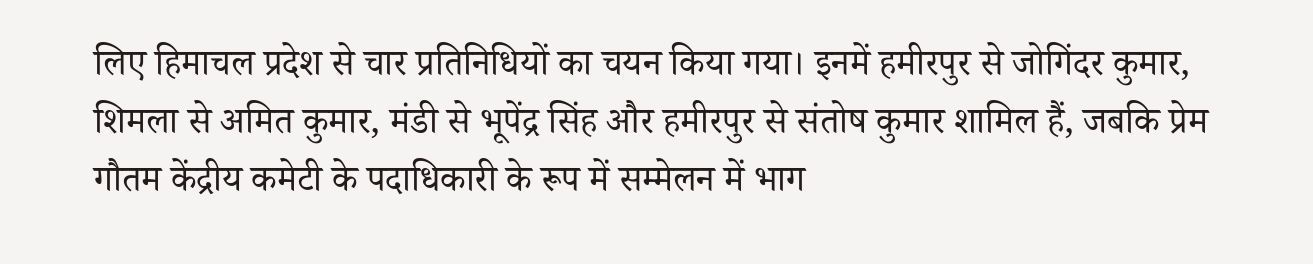लिए हिमाचल प्रदेश से चार प्रतिनिधियों का चयन किया गया। इनमें हमीरपुर से जोगिंदर कुमार, शिमला से अमित कुमार, मंडी से भूपेंद्र सिंह और हमीरपुर से संतोष कुमार शामिल हैं, जबकि प्रेम गौतम केंद्रीय कमेटी के पदाधिकारी के रूप में सम्मेलन में भाग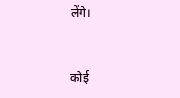लेंगे।


कोई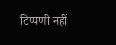टिप्पणी नहीं